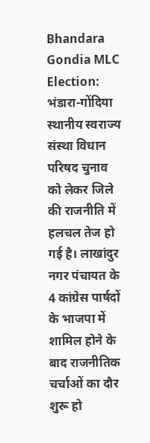Bhandara Gondia MLC Election: भंडारा-गोंदिया स्थानीय स्वराज्य संस्था विधान परिषद चुनाव को लेकर जिले की राजनीति में हलचल तेज हो गई है। लाखांदुर नगर पंचायत के 4 कांग्रेस पार्षदों के भाजपा में शामिल होने के बाद राजनीतिक चर्चाओं का दौर शुरू हो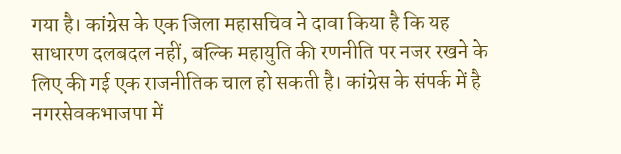गया है। कांग्रेस के एक जिला महासचिव ने दावा किया है कि यह साधारण दलबदल नहीं, बल्कि महायुति की रणनीति पर नजर रखने के लिए की गई एक राजनीतिक चाल हो सकती है। कांग्रेस के संपर्क में है नगरसेवकभाजपा में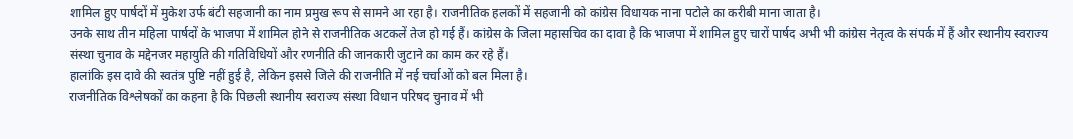शामिल हुए पार्षदों में मुकेश उर्फ बंटी सहजानी का नाम प्रमुख रूप से सामने आ रहा है। राजनीतिक हलकों में सहजानी को कांग्रेस विधायक नाना पटोले का करीबी माना जाता है।
उनके साथ तीन महिला पार्षदों के भाजपा में शामिल होने से राजनीतिक अटकलें तेज हो गई हैं। कांग्रेस के जिला महासचिव का दावा है कि भाजपा में शामिल हुए चारों पार्षद अभी भी कांग्रेस नेतृत्व के संपर्क में हैं और स्थानीय स्वराज्य संस्था चुनाव के मद्देनजर महायुति की गतिविधियों और रणनीति की जानकारी जुटाने का काम कर रहे हैं।
हालांकि इस दावे की स्वतंत्र पुष्टि नहीं हुई है, लेकिन इससे जिले की राजनीति में नई चर्चाओं को बल मिला है।
राजनीतिक विश्लेषकों का कहना है कि पिछली स्थानीय स्वराज्य संस्था विधान परिषद चुनाव में भी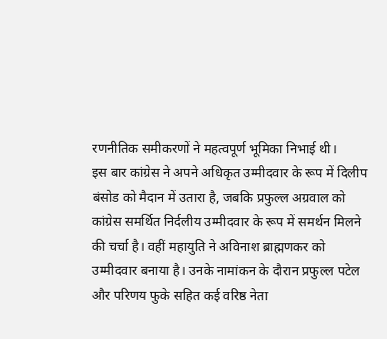रणनीतिक समीकरणों ने महत्वपूर्ण भूमिका निभाई थी।
इस बार कांग्रेस ने अपने अधिकृत उम्मीदवार के रूप में दिलीप बंसोड को मैदान में उतारा है, जबकि प्रफुल्ल अग्रवाल को कांग्रेस समर्थित निर्दलीय उम्मीदवार के रूप में समर्थन मिलने की चर्चा है। वहीं महायुति ने अविनाश ब्राह्मणकर को उम्मीदवार बनाया है। उनके नामांकन के दौरान प्रफुल्ल पटेल और परिणय फुके सहित कई वरिष्ठ नेता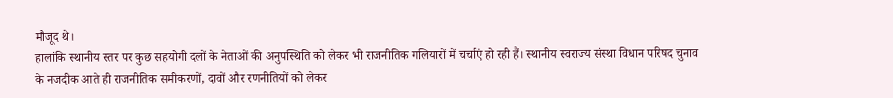मौजूद थे।
हालांकि स्थानीय स्तर पर कुछ सहयोगी दलों के नेताओं की अनुपस्थिति को लेकर भी राजनीतिक गलियारों में चर्चाएं हो रही हैं। स्थानीय स्वराज्य संस्था विधान परिषद चुनाव के नजदीक आते ही राजनीतिक समीकरणों, दावों और रणनीतियों को लेकर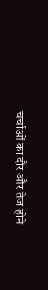चर्चाओं का दौर और तेज होने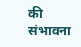की संभावना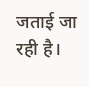जताई जा रही है।